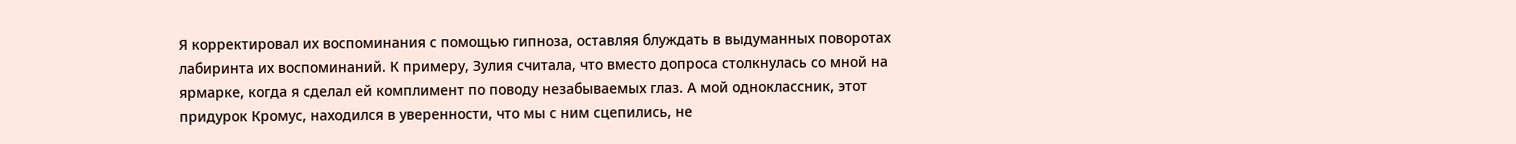Я корректировал их воспоминания с помощью гипноза, оставляя блуждать в выдуманных поворотах лабиринта их воспоминаний. К примеру, Зулия считала, что вместо допроса столкнулась со мной на ярмарке, когда я сделал ей комплимент по поводу незабываемых глаз. А мой одноклассник, этот придурок Кромус, находился в уверенности, что мы с ним сцепились, не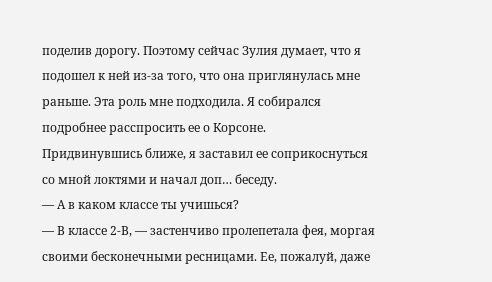поделив дорогу. Поэтому сейчас Зулия думает, что я подошел к ней из-за того, что она приглянулась мне раньше. Эта роль мне подходила. Я собирался подробнее расспросить ее о Корсоне.
Придвинувшись ближе, я заставил ее соприкоснуться со мной локтями и начал доп… беседу.
— А в каком классе ты учишься?
— В классе 2-В, — застенчиво пролепетала фея, моргая своими бесконечными ресницами. Ее, пожалуй, даже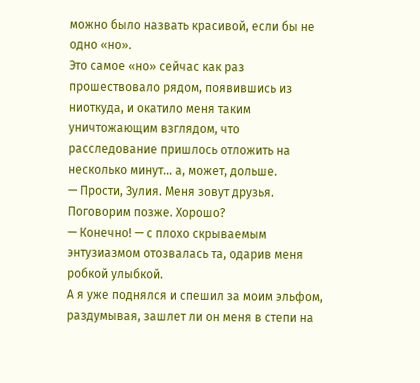можно было назвать красивой, если бы не одно «но».
Это самое «но» сейчас как раз прошествовало рядом, появившись из ниоткуда, и окатило меня таким уничтожающим взглядом, что расследование пришлось отложить на несколько минут… а, может, дольше.
— Прости, Зулия. Меня зовут друзья. Поговорим позже. Хорошо?
— Конечно! — с плохо скрываемым энтузиазмом отозвалась та, одарив меня робкой улыбкой.
А я уже поднялся и спешил за моим эльфом, раздумывая, зашлет ли он меня в степи на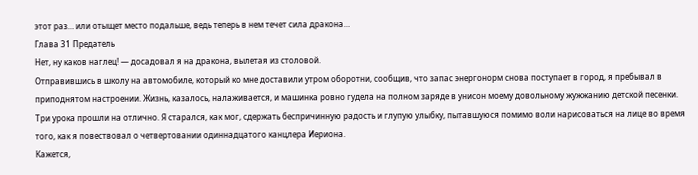этот раз… или отыщет место подальше, ведь теперь в нем течет сила дракона…
Глава 31 Предатель
Нет, ну каков наглец! — досадовал я на дракона, вылетая из столовой.
Отправившись в школу на автомобиле, который ко мне доставили утром оборотни, сообщив, что запас энергонорм снова поступает в город, я пребывал в приподнятом настроении. Жизнь, казалось, налаживается, и машинка ровно гудела на полном заряде в унисон моему довольному жужжанию детской песенки.
Три урока прошли на отлично. Я старался, как мог, сдержать беспричинную радость и глупую улыбку, пытавшуюся помимо воли нарисоваться на лице во время того, как я повествовал о четвертовании одиннадцатого канцлера Иериона.
Кажется,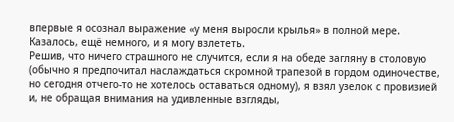впервые я осознал выражение «у меня выросли крылья» в полной мере. Казалось, ещё немного, и я могу взлететь.
Решив, что ничего страшного не случится, если я на обеде загляну в столовую (обычно я предпочитал наслаждаться скромной трапезой в гордом одиночестве, но сегодня отчего-то не хотелось оставаться одному), я взял узелок с провизией и, не обращая внимания на удивленные взгляды,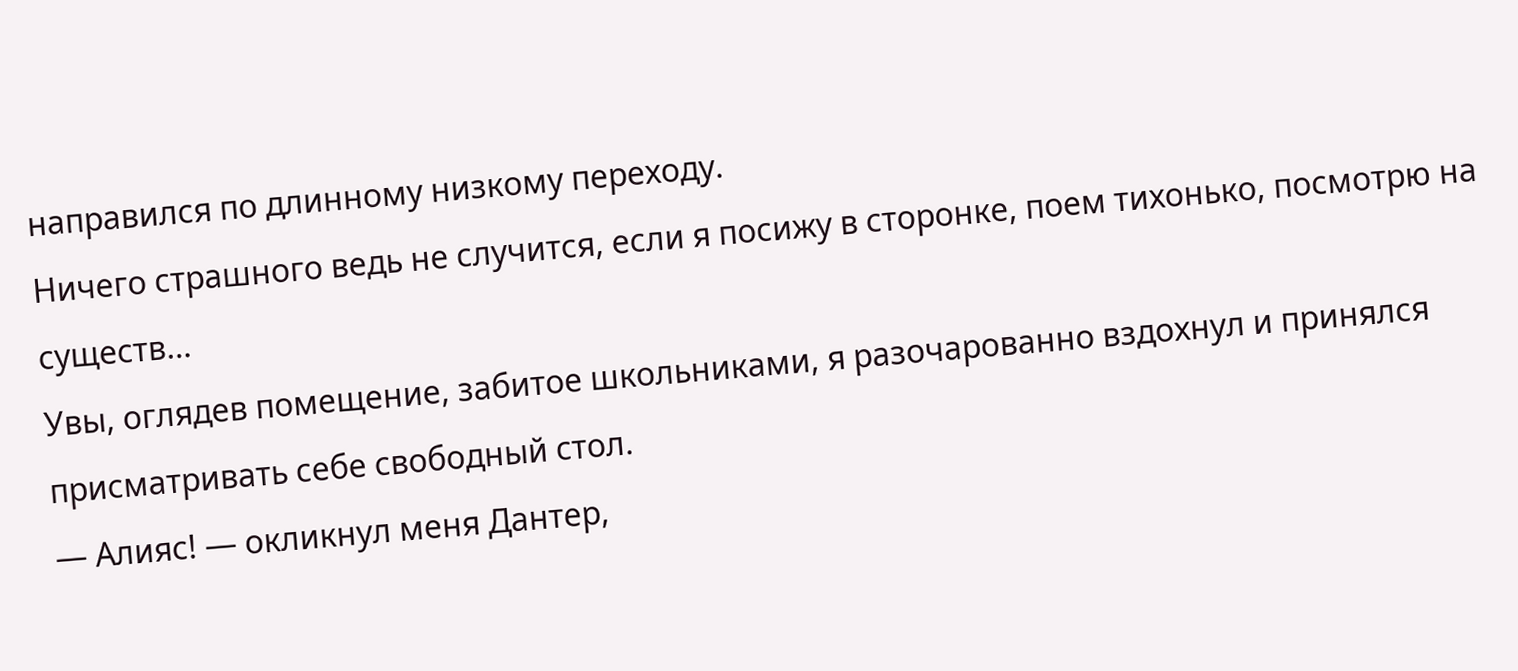направился по длинному низкому переходу.
Ничего страшного ведь не случится, если я посижу в сторонке, поем тихонько, посмотрю на существ…
Увы, оглядев помещение, забитое школьниками, я разочарованно вздохнул и принялся присматривать себе свободный стол.
— Алияс! — окликнул меня Дантер,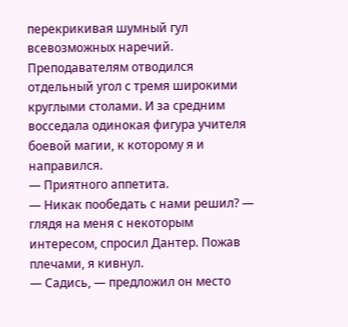перекрикивая шумный гул всевозможных наречий.
Преподавателям отводился отдельный угол с тремя широкими круглыми столами. И за средним восседала одинокая фигура учителя боевой магии, к которому я и направился.
— Приятного аппетита.
— Никак пообедать с нами решил? — глядя на меня с некоторым интересом, спросил Дантер. Пожав плечами, я кивнул.
— Садись, — предложил он место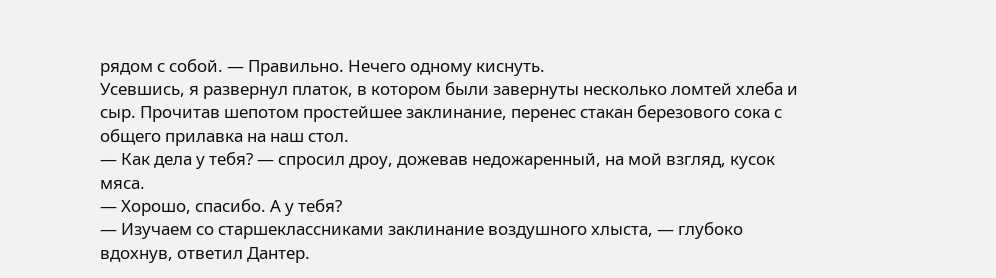рядом с собой. — Правильно. Нечего одному киснуть.
Усевшись, я развернул платок, в котором были завернуты несколько ломтей хлеба и сыр. Прочитав шепотом простейшее заклинание, перенес стакан березового сока с общего прилавка на наш стол.
— Как дела у тебя? — спросил дроу, дожевав недожаренный, на мой взгляд, кусок мяса.
— Хорошо, спасибо. А у тебя?
— Изучаем со старшеклассниками заклинание воздушного хлыста, — глубоко вдохнув, ответил Дантер.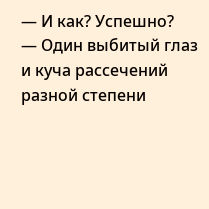— И как? Успешно?
— Один выбитый глаз и куча рассечений разной степени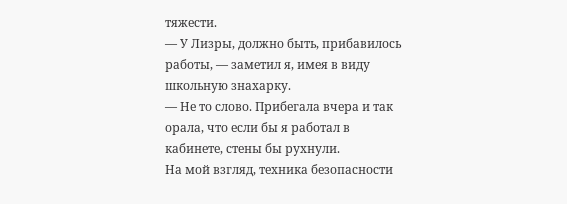тяжести.
— У Лизры, должно быть, прибавилось работы, — заметил я, имея в виду школьную знахарку.
— Не то слово. Прибегала вчера и так орала, что если бы я работал в кабинете, стены бы рухнули.
На мой взгляд, техника безопасности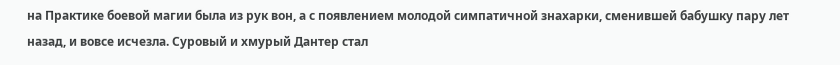на Практике боевой магии была из рук вон, а с появлением молодой симпатичной знахарки, сменившей бабушку пару лет назад, и вовсе исчезла. Суровый и хмурый Дантер стал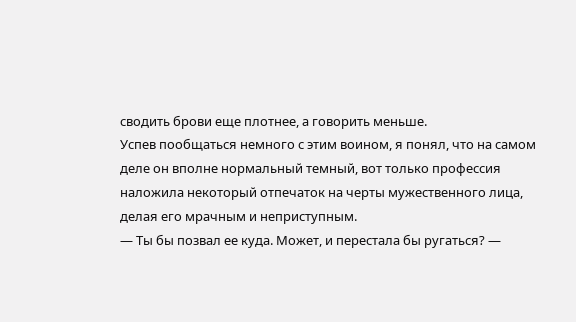сводить брови еще плотнее, а говорить меньше.
Успев пообщаться немного с этим воином, я понял, что на самом деле он вполне нормальный темный, вот только профессия наложила некоторый отпечаток на черты мужественного лица, делая его мрачным и неприступным.
— Ты бы позвал ее куда. Может, и перестала бы ругаться? —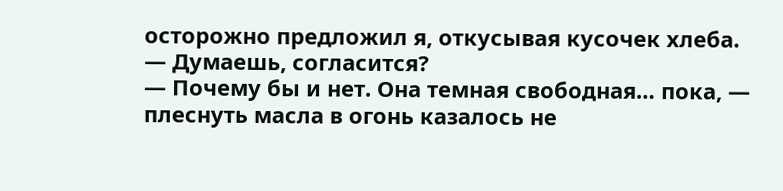осторожно предложил я, откусывая кусочек хлеба.
— Думаешь, согласится?
— Почему бы и нет. Она темная свободная… пока, — плеснуть масла в огонь казалось не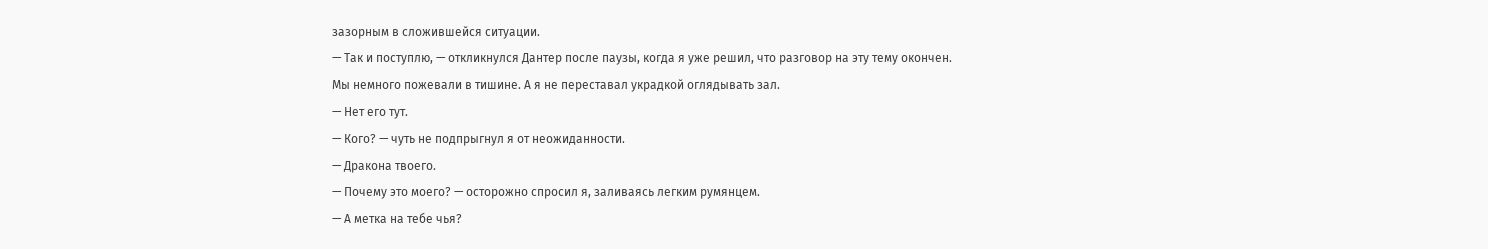зазорным в сложившейся ситуации.
— Так и поступлю, — откликнулся Дантер после паузы, когда я уже решил, что разговор на эту тему окончен.
Мы немного пожевали в тишине. А я не переставал украдкой оглядывать зал.
— Нет его тут.
— Кого? — чуть не подпрыгнул я от неожиданности.
— Дракона твоего.
— Почему это моего? — осторожно спросил я, заливаясь легким румянцем.
— А метка на тебе чья?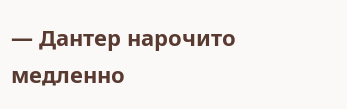— Дантер нарочито медленно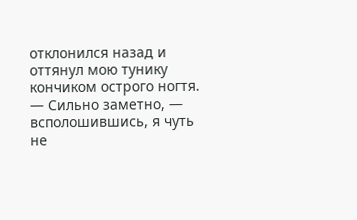отклонился назад и оттянул мою тунику кончиком острого ногтя.
— Сильно заметно, — всполошившись, я чуть не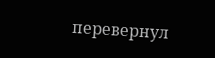перевернул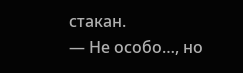стакан.
— Не особо…, но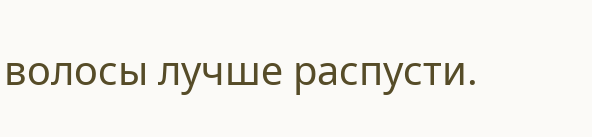волосы лучше распусти.